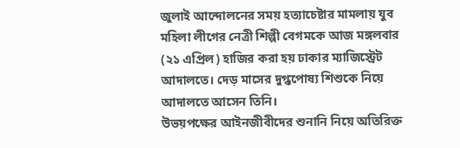জুলাই আন্দোলনের সময় হত্যাচেষ্টার মামলায় যুব মহিলা লীগের নেত্রী শিল্পী বেগমকে আজ মঙ্গলবার (২১ এপ্রিল) হাজির করা হয় ঢাকার ম্যাজিস্ট্রেট আদালতে। দেড় মাসের দুগ্ধপোষ্য শিশুকে নিয়ে আদালতে আসেন তিনি।
উভয়পক্ষের আইনজীবীদের শুনানি নিয়ে অতিরিক্ত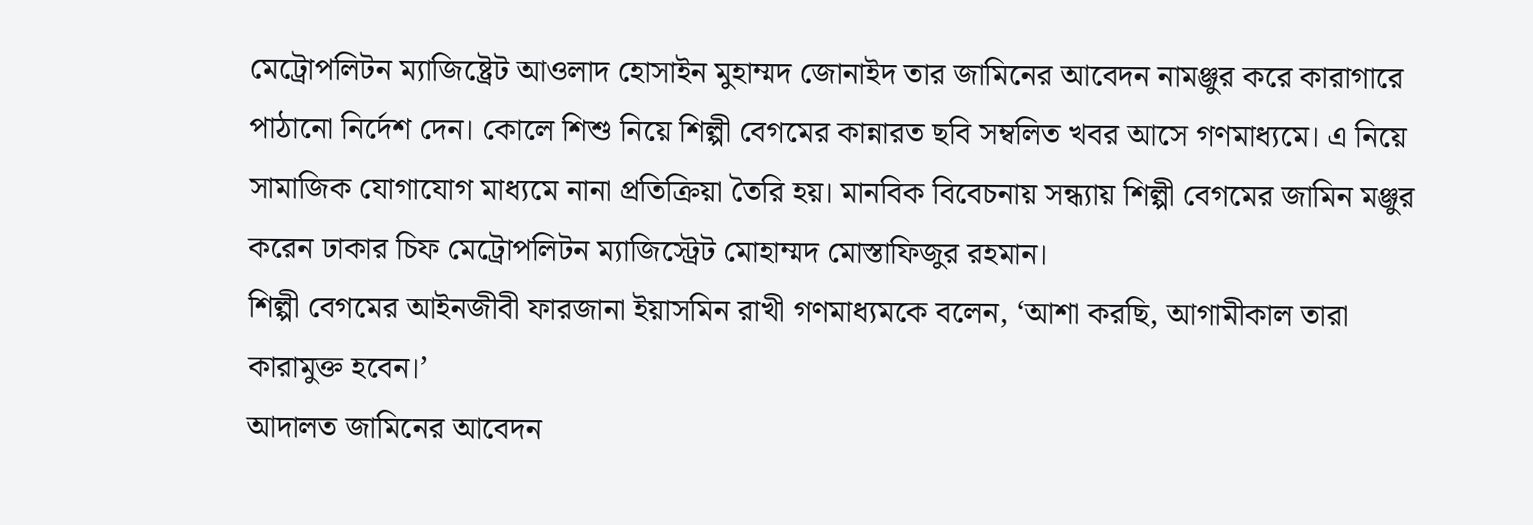মেট্রোপলিটন ম্যাজিষ্ট্রেট আওলাদ হোসাইন মুহাম্মদ জোনাইদ তার জামিনের আবেদন নামঞ্জুর করে কারাগারে পাঠানো নির্দেশ দেন। কোলে শিশু নিয়ে শিল্পী বেগমের কান্নারত ছবি সম্বলিত খবর আসে গণমাধ্যমে। এ নিয়ে সামাজিক যোগাযোগ মাধ্যমে নানা প্রতিক্রিয়া তৈরি হয়। মানবিক বিবেচনায় সন্ধ্যায় শিল্পী বেগমের জামিন মঞ্জুর করেন ঢাকার চিফ মেট্রোপলিটন ম্যাজিস্ট্রেট মোহাম্মদ মোস্তাফিজুর রহমান।
শিল্পী বেগমের আইনজীবী ফারজানা ইয়াসমিন রাখী গণমাধ্যমকে বলেন, ‘আশা করছি, আগামীকাল তারা কারামুক্ত হবেন।’
আদালত জামিনের আবেদন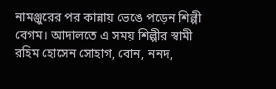নামঞ্জুরের পর কান্নায় ভেঙে পড়েন শিল্পী বেগম। আদালতে এ সময় শিল্পীর স্বামী রহিম হোসেন সোহাগ, বোন, ননদ,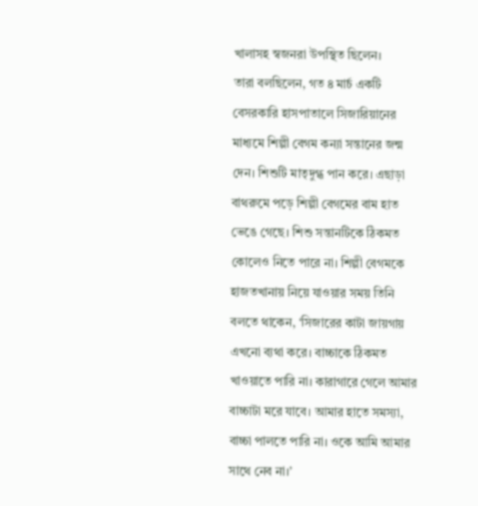খালাসহ স্বজনরা উপস্থিত ছিলেন।
তারা বলছিলেন, গত ৪ মার্চ একটি বেসরকারি হাসপাতালে সিজারিয়ানের মাধ্যমে শিল্পী বেগম কন্যা সন্তানের জন্ম দেন। শিশুটি মাতৃদুগ্ধ পান করে। এছাড়া বাথরুমে পড়ে শিল্পী বেগমের বাম হাত ভেঙে গেছে। শিশু সন্তানটিকে ঠিকমত কোলেও নিতে পারে না। শিল্পী বেগমকে হাজতখানায় নিয়ে যাওয়ার সময় তিনি বলতে থাকেন, ‘সিজারের কাটা জায়গায় এখনো ব্যথা করে। বাচ্চাকে ঠিকমত খাওয়াতে পারি না। কারাগারে গেলে আমার বাচ্চাটা মরে যাবে। আমার হাতে সমস্যা, বাচ্চা পালতে পারি না। ওকে আমি আমার সাথে নেব না।’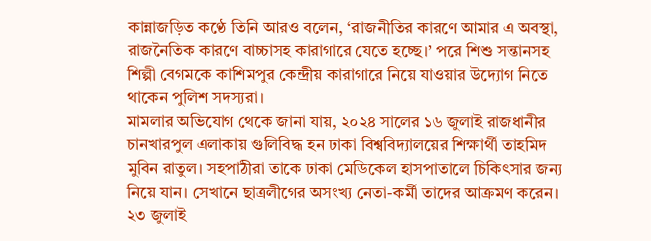কান্নাজড়িত কণ্ঠে তিনি আরও বলেন, ‘রাজনীতির কারণে আমার এ অবস্থা, রাজনৈতিক কারণে বাচ্চাসহ কারাগারে যেতে হচ্ছে।’ পরে শিশু সন্তানসহ শিল্পী বেগমকে কাশিমপুর কেন্দ্রীয় কারাগারে নিয়ে যাওয়ার উদ্যোগ নিতে থাকেন পুলিশ সদস্যরা।
মামলার অভিযোগ থেকে জানা যায়, ২০২৪ সালের ১৬ জুলাই রাজধানীর চানখারপুল এলাকায় গুলিবিদ্ধ হন ঢাকা বিশ্ববিদ্যালয়ের শিক্ষার্থী তাহমিদ মুবিন রাতুল। সহপাঠীরা তাকে ঢাকা মেডিকেল হাসপাতালে চিকিৎসার জন্য নিয়ে যান। সেখানে ছাত্রলীগের অসংখ্য নেতা-কর্মী তাদের আক্রমণ করেন। ২৩ জুলাই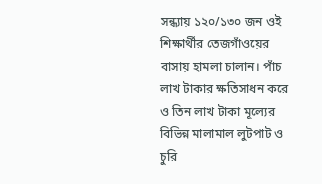সন্ধ্যায় ১২০/১৩০ জন ওই শিক্ষার্থীর তেজগাঁওয়ের বাসায় হামলা চালান। পাঁচ লাখ টাকার ক্ষতিসাধন করে ও তিন লাখ টাকা মূল্যের বিভিন্ন মালামাল লুটপাট ও চুরি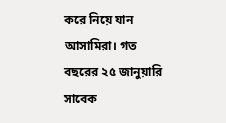করে নিয়ে যান আসামিরা। গত বছরের ২৫ জানুয়ারি সাবেক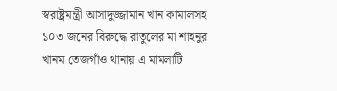স্বরাষ্ট্রমন্ত্রী আসাদুজ্জামান খান কামালসহ ১০৩ জনের বিরুদ্ধে রাতুলের মা শাহনুর খানম তেজগাঁও থানায় এ মামলাটি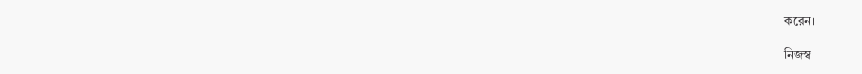করেন।

নিজস্ব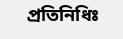প্রতিনিধিঃ